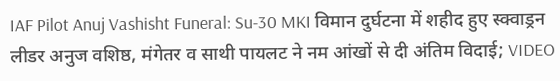IAF Pilot Anuj Vashisht Funeral: Su-30 MKI विमान दुर्घटना में शहीद हुए स्क्वाड्रन लीडर अनुज वशिष्ठ, मंगेतर व साथी पायलट ने नम आंखों से दी अंतिम विदाई; VIDEO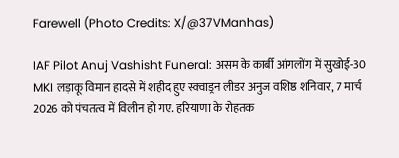Farewell (Photo Credits: X/@37VManhas)

IAF Pilot Anuj Vashisht Funeral: असम के कार्बी आंगलोंग में सुखोई-30 MKI लड़ाकू विमान हादसे में शहीद हुए स्क्वाड्रन लीडर अनुज वशिष्ठ शनिवार, 7 मार्च 2026 को पंचतत्व में विलीन हो गए. हरियाणा के रोहतक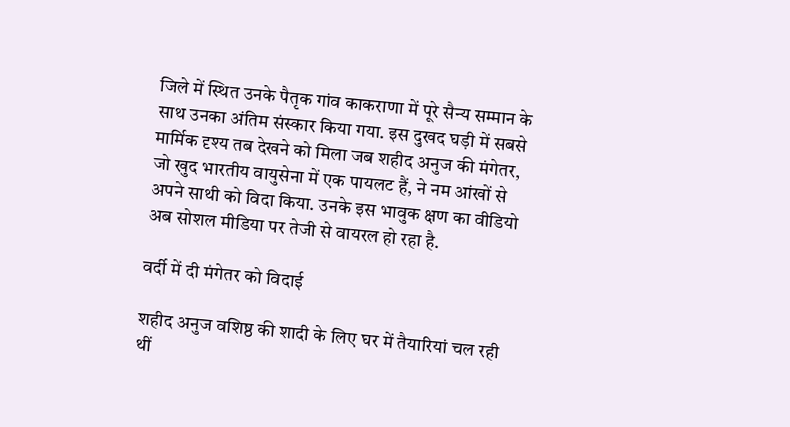जिले में स्थित उनके पैतृक गांव काकराणा में पूरे सैन्य सम्मान के साथ उनका अंतिम संस्कार किया गया. इस दुखद घड़ी में सबसे मार्मिक दृश्य तब देखने को मिला जब शहीद अनुज की मंगेतर, जो खुद भारतीय वायुसेना में एक पायलट हैं, ने नम आंखों से अपने साथी को विदा किया. उनके इस भावुक क्षण का वीडियो अब सोशल मीडिया पर तेजी से वायरल हो रहा है.

वर्दी में दी मंगेतर को विदाई

शहीद अनुज वशिष्ठ की शादी के लिए घर में तैयारियां चल रही थीं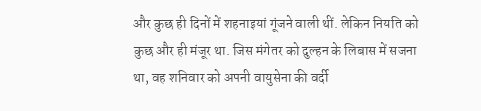और कुछ ही दिनों में शहनाइयां गूंजने वाली थीं. लेकिन नियति को कुछ और ही मंजूर था. जिस मंगेतर को दुल्हन के लिबास में सजना था, वह शनिवार को अपनी वायुसेना की वर्दी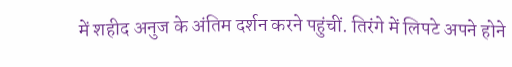में शहीद अनुज के अंतिम दर्शन करने पहुंचीं. तिरंगे में लिपटे अपने होने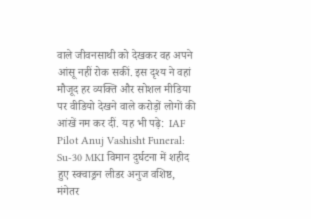वाले जीवनसाथी को देखकर वह अपने आंसू नहीं रोक सकीं. इस दृश्य ने वहां मौजूद हर व्यक्ति और सोशल मीडिया पर वीडियो देखने वाले करोड़ों लोगों की आंखें नम कर दीं. यह भी पढ़े:  IAF Pilot Anuj Vashisht Funeral: Su-30 MKI विमान दुर्घटना में शहीद हुए स्क्वाड्रन लीडर अनुज वशिष्ठ, मंगेतर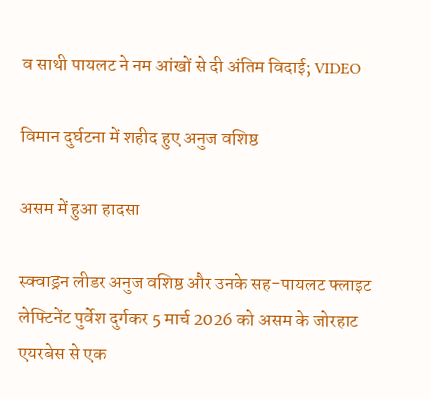व साथी पायलट ने नम आंखों से दी अंतिम विदाई; VIDEO

विमान दुर्घटना में शहीद हुए अनुज वशिष्ठ

असम में हुआ हादसा

स्क्वाड्रन लीडर अनुज वशिष्ठ और उनके सह-पायलट फ्लाइट लेफ्टिनेंट पुर्वेश दुर्गकर 5 मार्च 2026 को असम के जोरहाट एयरबेस से एक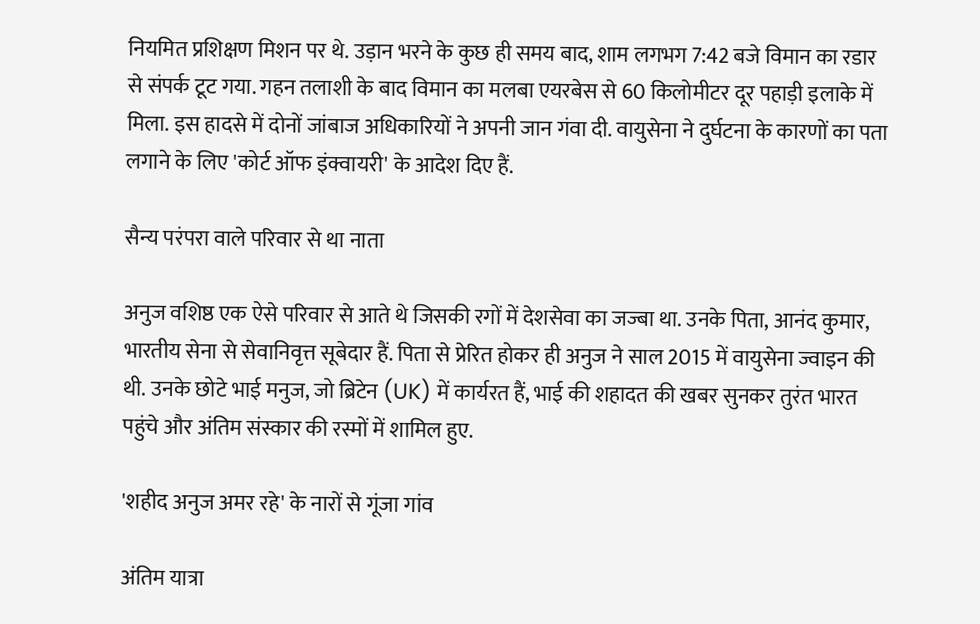नियमित प्रशिक्षण मिशन पर थे. उड़ान भरने के कुछ ही समय बाद, शाम लगभग 7:42 बजे विमान का रडार से संपर्क टूट गया. गहन तलाशी के बाद विमान का मलबा एयरबेस से 60 किलोमीटर दूर पहाड़ी इलाके में मिला. इस हादसे में दोनों जांबाज अधिकारियों ने अपनी जान गंवा दी. वायुसेना ने दुर्घटना के कारणों का पता लगाने के लिए 'कोर्ट ऑफ इंक्वायरी' के आदेश दिए हैं.

सैन्य परंपरा वाले परिवार से था नाता

अनुज वशिष्ठ एक ऐसे परिवार से आते थे जिसकी रगों में देशसेवा का जज्बा था. उनके पिता, आनंद कुमार, भारतीय सेना से सेवानिवृत्त सूबेदार हैं. पिता से प्रेरित होकर ही अनुज ने साल 2015 में वायुसेना ज्वाइन की थी. उनके छोटे भाई मनुज, जो ब्रिटेन (UK) में कार्यरत हैं, भाई की शहादत की खबर सुनकर तुरंत भारत पहुंचे और अंतिम संस्कार की रस्मों में शामिल हुए.

'शहीद अनुज अमर रहे' के नारों से गूंजा गांव

अंतिम यात्रा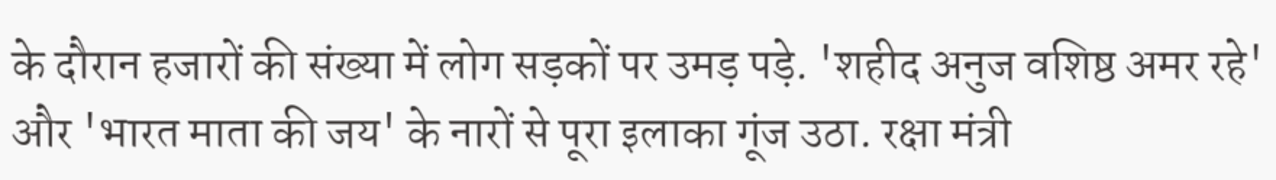के दौरान हजारों की संख्या में लोग सड़कों पर उमड़ पड़े. 'शहीद अनुज वशिष्ठ अमर रहे' और 'भारत माता की जय' के नारों से पूरा इलाका गूंज उठा. रक्षा मंत्री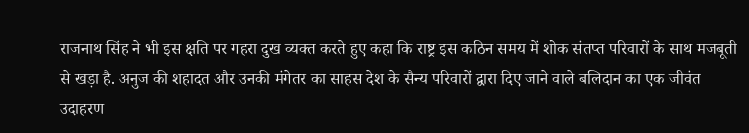राजनाथ सिंह ने भी इस क्षति पर गहरा दुख व्यक्त करते हुए कहा कि राष्ट्र इस कठिन समय में शोक संतप्त परिवारों के साथ मजबूती से खड़ा है. अनुज की शहादत और उनकी मंगेतर का साहस देश के सैन्य परिवारों द्वारा दिए जाने वाले बलिदान का एक जीवंत उदाहरण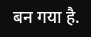बन गया है.